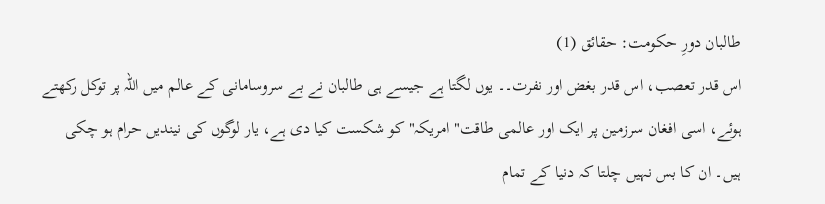طالبان دورِ حکومت: حقائق (1)
اس قدر تعصب، اس قدر بغض اور نفرت۔۔ یوں لگتا ہے جیسے ہی طالبان نے بے سروسامانی کے عالم میں اللہ پر توکل رکھتے ہوئے، اسی افغان سرزمین پر ایک اور عالمی طاقت" امریکہ" کو شکست کیا دی ہے، یار لوگوں کی نیندیں حرام ہو چکی ہیں۔ ان کا بس نہیں چلتا کہ دنیا کے تمام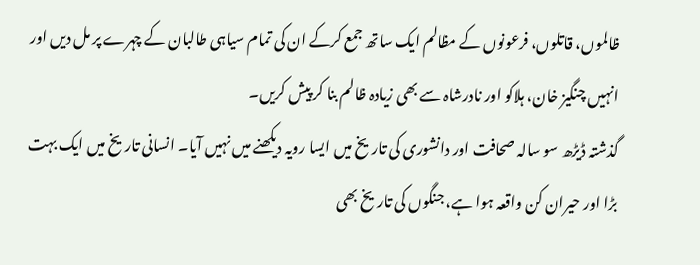ظالموں، قاتلوں، فرعونوں کے مظالم ایک ساتھ جمع کرکے ان کی تمام سیاہی طالبان کے چہرے پر مل دیں اور انہیں چنگیز خان، ہلاکو اور نادرشاہ سے بھی زیادہ ظالم بنا کر پیش کریں۔
گذشتہ ڈیڑھ سو سالہ صحافت اور دانشوری کی تاریخ میں ایسا رویہ دیکھنے میں نہیں آیا۔ انسانی تاریخ میں ایک بہت بڑا اور حیران کن واقعہ ہوا ہے، جنگوں کی تاریخ بھی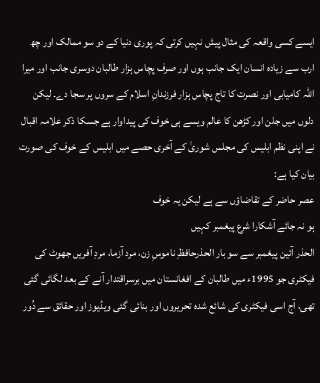ایسے کسی واقعہ کی مثال پیش نہیں کرتی کہ پوری دنیا کے دو سو ممالک اور چھ ارب سے زیادہ انسان ایک جانب ہوں اور صرف پچاس ہزار طالبان دوسری جانب اور میرا اللہ کامیابی اور نصرت کا تاج پچاس ہزار فرزندانِ اسلام کے سروں پر سجا دے۔ لیکن دلوں میں جلن اور کڑھن کا عالم ویسے ہی خوف کی پیداوار ہے جسکا ذکر علامہ اقبال نے اپنی نظم ابلیس کی مجلس شوریٰ کے آخری حصے میں ابلیس کے خوف کی صورت بیان کیا ہے:
عصر حاضر کے تقاضاؤں سے ہے لیکن یہ خوف
ہو نہ جائے آشکارا شرع پیغمبر کہیں
الحذر آئین پیغمبر سے سو بار الحذرحافظِ ناموسِ زن، مرد آزما، مردِ آفریں جھوٹ کی فیکٹری جو 1995ء میں طالبان کے افغانستان میں برسراقتدار آنے کے بعد لگائی گئی تھی، آج اسی فیکٹری کی شائع شدہ تحریروں اور بنائی گئی ویڈیوز اور حقائق سے دُور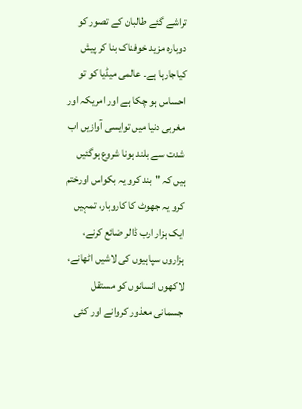تراشے گئے طالبان کے تصور کو دوبارہ مزید خوفناک بنا کر پیش کیاجارہا ہے۔ عالمی میڈیا کو تو احساس ہو چکا ہے اور امریکہ اور مغربی دنیا میں توایسی آوازیں اب شدت سے بلند ہونا شروع ہوگئیں ہیں کہ "بند کرو یہ بکواس اورختم کرو یہ جھوٹ کا کاروبار، تمہیں ایک ہزار ارب ڈالر ضائع کرنے، ہزاروں سپاہیوں کی لاشیں اٹھانے، لاکھوں انسانوں کو مستقل جسمانی معذور کروانے اور کئی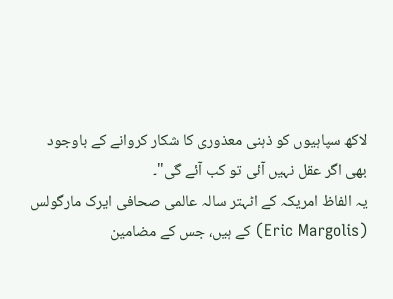لاکھ سپاہیوں کو ذہنی معذوری کا شکار کروانے کے باوجود بھی اگر عقل نہیں آئی تو کب آئے گی"۔
یہ الفاظ امریکہ کے اٹہتر سالہ عالمی صحافی ایرک مارگولس (Eric Margolis) کے ہیں، جس کے مضامین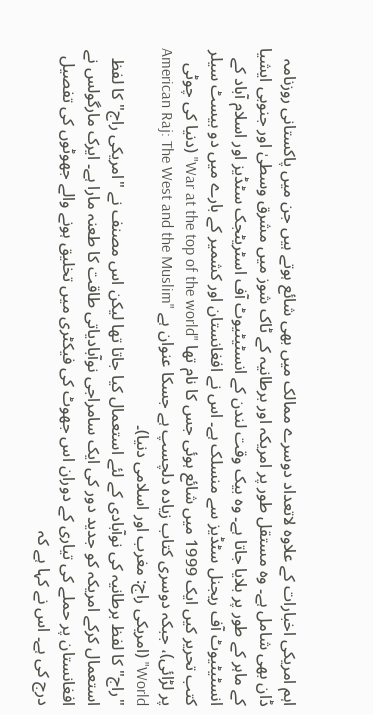اہم امریکی اخبارات کے علاوہ لاتعداد دوسرے ممالک میں بھی شائع ہوتے ہیں جن میں پاکستانی روزنامہ ڈان بھی شامل ہے۔ وہ مستقل طور پر امریکہ اور برطانیہ کے ٹاک شوز میں مشرق وسطیٰ اور جنوبی ایشیا کے ماہر کے طور پر بلایا جاتا ہے۔ وہ بیک وقت لندن کے انسٹیٹیوٹ آف اسٹریٹجک سٹڈیز اور اسلام آباد کے انسٹیٹیوٹ آف ریجنل سٹڈیز سے منسلک ہے۔ اس نے افغانستان اور کشمیر کے بارے میں دو بیسٹ سیلر کتب تحریر کیں ایک 1999 میں شائع ہوئی جس کا نام تھا "War at the top of the world" (دنیا کی چوٹی پر لڑائی)، جبکہ دوسری کتاب زیادہ دلچسپ ہے جسکا عنوان ہے "American Raj: The West and the Muslim World" (امریکی راج: مغرب اور اسلامی دنیا)۔
"راج"کا لفظ برطانیہ کی نوآبادی کے لئے استعمال کیا جاتا تھا لیکن اس مصنف نے "امریکی راج" کا لفظ استعمال کرکے امریکہ کو جدید دور کی ایک سامراجی نوآبادیاتی طاقت کا طعنہ مارا ہے۔ ایرک مارگولس نے افغانستان پر حملے کی تیاری کے دوران اس جھوٹ کی فیکٹری میں تخلیق ہونے والے جھوٹوں کی تفصیل درج کی ہے۔ اس نے کہا ہے کہ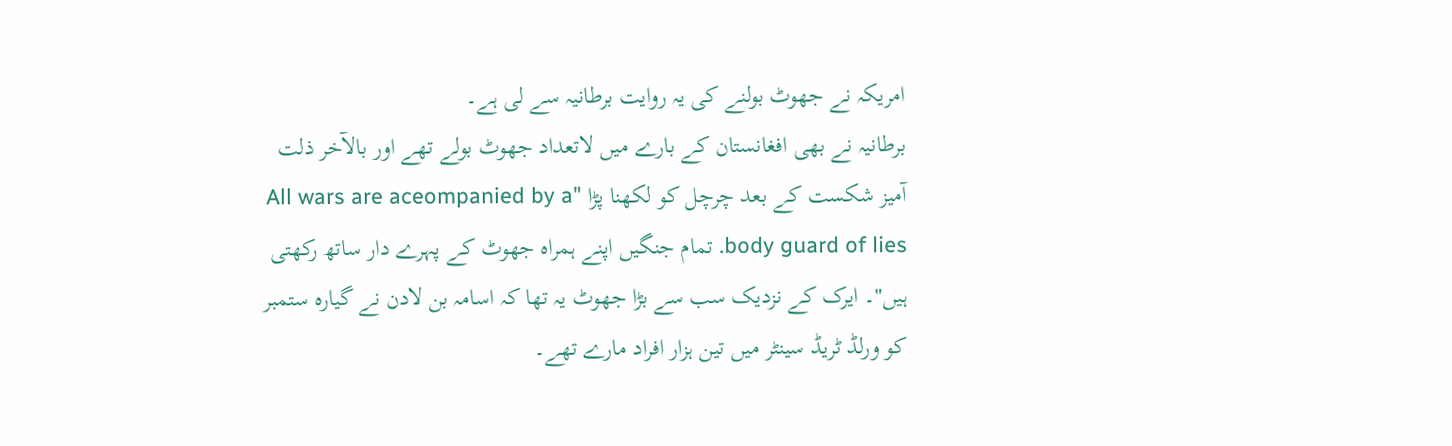امریکہ نے جھوٹ بولنے کی یہ روایت برطانیہ سے لی ہے۔
برطانیہ نے بھی افغانستان کے بارے میں لاتعداد جھوٹ بولے تھے اور بالآخر ذلت آمیز شکست کے بعد چرچل کو لکھنا پڑا "All wars are aceompanied by a body guard of lies. تمام جنگیں اپنے ہمراہ جھوٹ کے پہرے دار ساتھ رکھتی ہیں"۔ ایرک کے نزدیک سب سے بڑا جھوٹ یہ تھا کہ اسامہ بن لادن نے گیارہ ستمبر کو ورلڈ ٹریڈ سینٹر میں تین ہزار افراد مارے تھے۔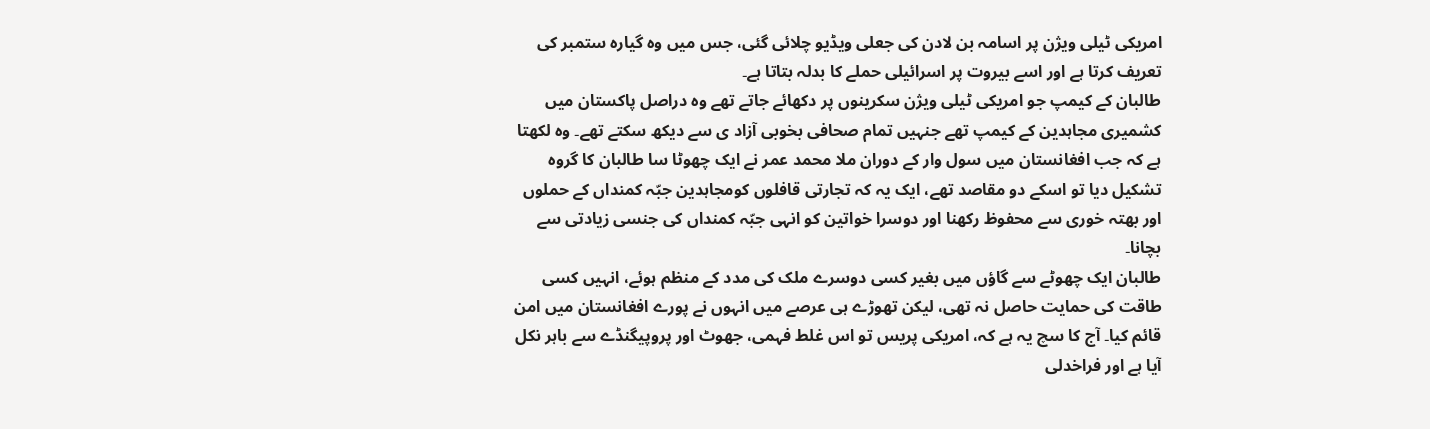امریکی ٹیلی ویژن پر اسامہ بن لادن کی جعلی ویڈیو چلائی گئی، جس میں وہ گیارہ ستمبر کی تعریف کرتا ہے اور اسے بیروت پر اسرائیلی حملے کا بدلہ بتاتا ہے۔
طالبان کے کیمپ جو امریکی ٹیلی ویژن سکرینوں پر دکھائے جاتے تھے وہ دراصل پاکستان میں کشمیری مجاہدین کے کیمپ تھے جنہیں تمام صحافی بخوبی آزاد ی سے دیکھ سکتے تھے۔ وہ لکھتا ہے کہ جب افغانستان میں سول وار کے دوران ملا محمد عمر نے ایک چھوٹا سا طالبان کا گروہ تشکیل دیا تو اسکے دو مقاصد تھے، ایک یہ کہ تجارتی قافلوں کومجاہدین جبّہ کمنداں کے حملوں اور بھتہ خوری سے محفوظ رکھنا اور دوسرا خواتین کو انہی جبّہ کمنداں کی جنسی زیادتی سے بچانا۔
طالبان ایک چھوٹے سے گاؤں میں بغیر کسی دوسرے ملک کی مدد کے منظم ہوئے، انہیں کسی طاقت کی حمایت حاصل نہ تھی، لیکن تھوڑے ہی عرصے میں انہوں نے پورے افغانستان میں امن قائم کیا۔ آج کا سچ یہ ہے کہ، امریکی پریس تو اس غلط فہمی، جھوٹ اور پروپیگنڈے سے باہر نکل آیا ہے اور فراخدلی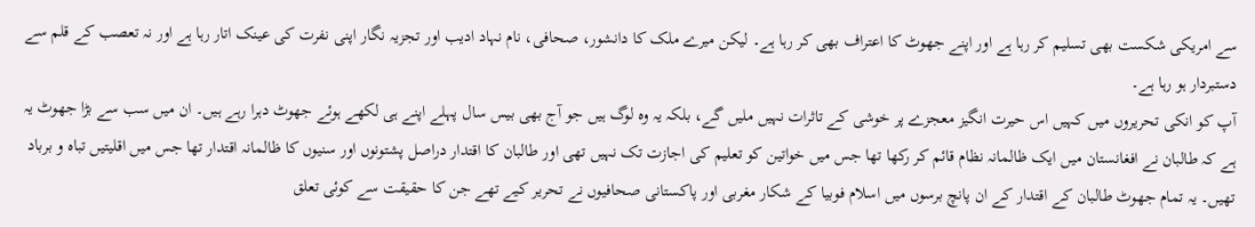سے امریکی شکست بھی تسلیم کر رہا ہے اور اپنے جھوٹ کا اعتراف بھی کر رہا ہے۔ لیکن میرے ملک کا دانشور، صحافی، نام نہاد ادیب اور تجزیہ نگار اپنی نفرت کی عینک اتار رہا ہے اور نہ تعصب کے قلم سے دستبردار ہو رہا ہے۔
آپ کو انکی تحریروں میں کہیں اس حیرت انگیز معجزے پر خوشی کے تاثرات نہیں ملیں گے، بلکہ یہ وہ لوگ ہیں جو آج بھی بیس سال پہلے اپنے ہی لکھے ہوئے جھوٹ دہرا رہے ہیں۔ ان میں سب سے بڑا جھوٹ یہ ہے کہ طالبان نے افغانستان میں ایک ظالمانہ نظام قائم کر رکھا تھا جس میں خواتین کو تعلیم کی اجازت تک نہیں تھی اور طالبان کا اقتدار دراصل پشتونوں اور سنیوں کا ظالمانہ اقتدار تھا جس میں اقلیتیں تباہ و برباد تھیں۔ یہ تمام جھوٹ طالبان کے اقتدار کے ان پانچ برسوں میں اسلام فوبیا کے شکار مغربی اور پاکستانی صحافیوں نے تحریر کیے تھے جن کا حقیقت سے کوئی تعلق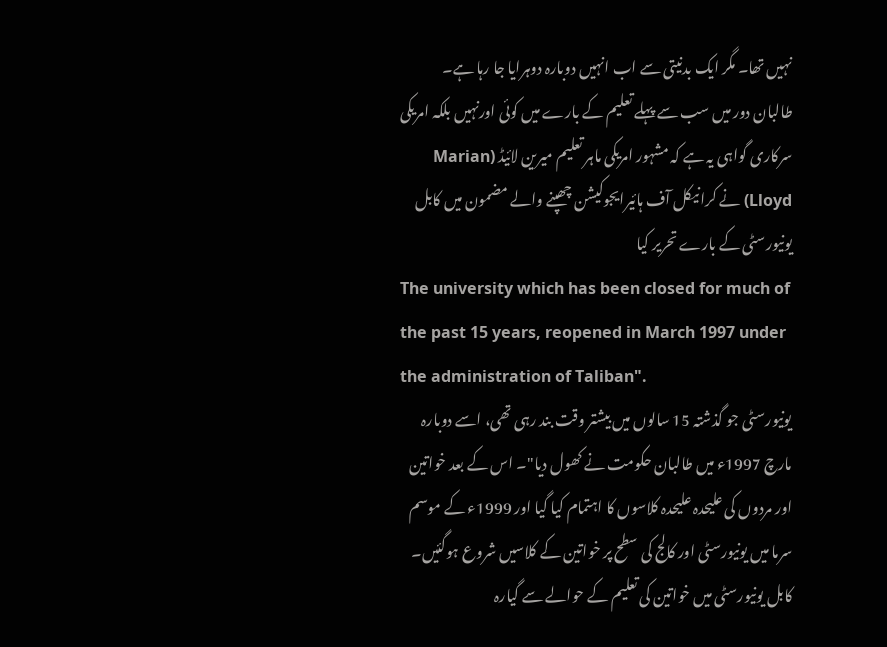نہیں تھا۔ مگر ایک بدنیتی سے اب انہیں دوبارہ دوہرایا جا رہا ہے۔
طالبان دور میں سب سے پہلے تعلیم کے بارے میں کوئی اورنہیں بلکہ امریکی سرکاری گواہی یہ ہے کہ مشہور امریکی ماہر تعلیم میرین لائیڈ (Marian Lloyd) نے کرانیکل آف ہائیرایجوکیشن چھپنے والے مضمون میں کابل یونیورسٹی کے بارے تحریر کیا
The university which has been closed for much of the past 15 years, reopened in March 1997 under the administration of Taliban".
یونیورسٹی جو گذشتہ 15 سالوں میں بیشتر وقت بند رہی تھی، اسے دوبارہ مارچ 1997ء میں طالبان حکومت نے کھول دیا"۔ اس کے بعد خواتین اور مردوں کی علیحدہ علیحدہ کلاسوں کا اہتمام کیا گیا اور 1999ء کے موسم سرما میں یونیورسٹی اور کالج کی سطح پر خواتین کے کلاسیں شروع ہوگئیں۔ کابل یونیورسٹی میں خواتین کی تعلیم کے حوالے سے گیارہ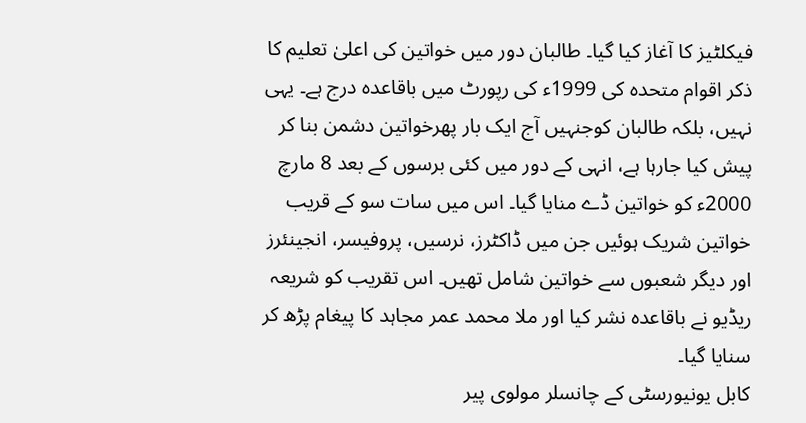فیکلٹیز کا آغاز کیا گیا۔ طالبان دور میں خواتین کی اعلیٰ تعلیم کا ذکر اقوام متحدہ کی 1999ء کی رپورٹ میں باقاعدہ درج ہے۔ یہی نہیں، بلکہ طالبان کوجنہیں آج ایک بار پھرخواتین دشمن بنا کر پیش کیا جارہا ہے، انہی کے دور میں کئی برسوں کے بعد 8 مارچ 2000ء کو خواتین ڈے منایا گیا۔ اس میں سات سو کے قریب خواتین شریک ہوئیں جن میں ڈاکٹرز، نرسیں، پروفیسر، انجینئرز اور دیگر شعبوں سے خواتین شامل تھیں۔ اس تقریب کو شریعہ ریڈیو نے باقاعدہ نشر کیا اور ملا محمد عمر مجاہد کا پیغام پڑھ کر سنایا گیا۔
کابل یونیورسٹی کے چانسلر مولوی پیر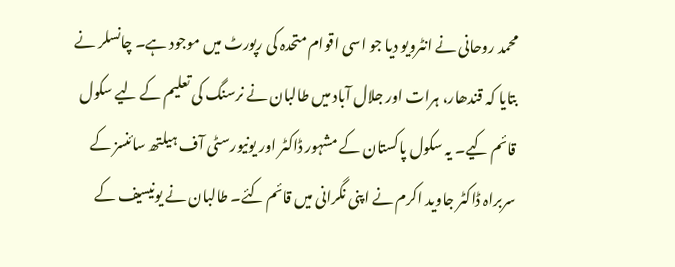محمد روحانی نے انٹرویو دیا جو اسی اقوام متحدہ کی رپورٹ میں موجود ہے۔ چانسلر نے بتایا کہ قندھار، ہرات اور جلال آباد میں طالبان نے نرسنگ کی تعلیم کے لیے سکول قائم کیے۔ یہ سکول پاکستان کے مشہور ڈاکٹر اور یونیورسٹی آف ہیلتھ سائنسز کے سربراہ ڈاکٹر جاوید اکرم نے اپنی نگرانی میں قائم کئے۔ طالبان نے یونیسیف کے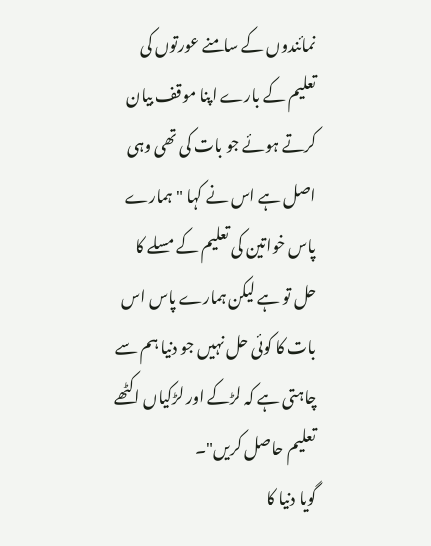نمائندوں کے سامنے عورتوں کی تعلیم کے بارے اپنا موقف بیان کرتے ہوئے جو بات کی تھی وہی اصل ہے اس نے کہا "ہمارے پاس خواتین کی تعلیم کے مسلے کا حل تو ہے لیکن ہمارے پاس اس بات کا کوئی حل نہیں جو دنیا ہم سے چاہتی ہے کہ لڑکے اور لڑکیاں اکٹھے تعلیم حاصل کریں"۔
گویا دنیا کا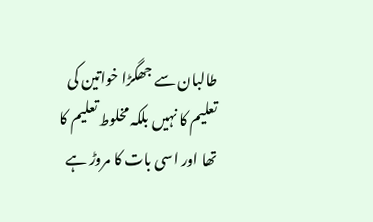طالبان سے جھگڑا خواتین کی تعلیم کا نہیں بلکہ مخلوط تعلیم کا تھا اور اسی بات کا مروڑ ہے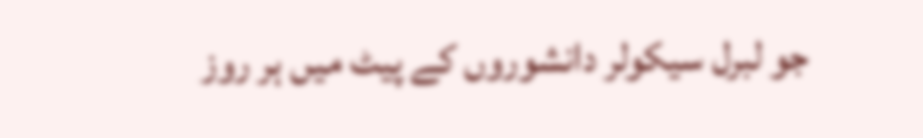جو لبرل سیکولر دانشوروں کے پیٹ میں ہر روز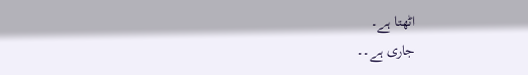اٹھتا ہے۔
جاری ہے۔۔